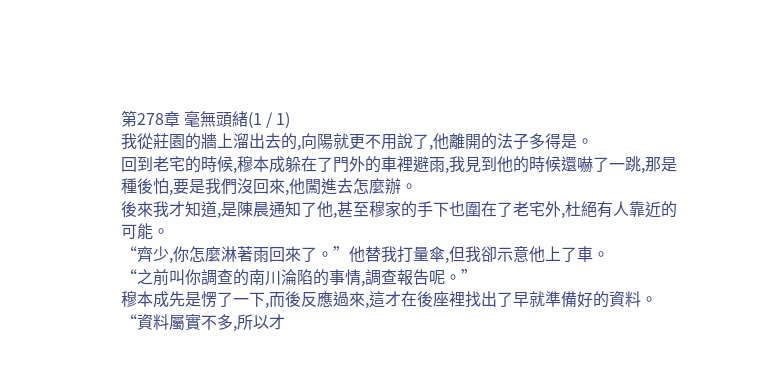第278章 毫無頭緒(1 / 1)
我從莊園的牆上溜出去的,向陽就更不用說了,他離開的法子多得是。
回到老宅的時候,穆本成躲在了門外的車裡避雨,我見到他的時候還嚇了一跳,那是種後怕,要是我們沒回來,他闖進去怎麼辦。
後來我才知道,是陳晨通知了他,甚至穆家的手下也圍在了老宅外,杜絕有人靠近的可能。
“齊少,你怎麼淋著雨回來了。”他替我打量傘,但我卻示意他上了車。
“之前叫你調查的南川淪陷的事情,調查報告呢。”
穆本成先是愣了一下,而後反應過來,這才在後座裡找出了早就準備好的資料。
“資料屬實不多,所以才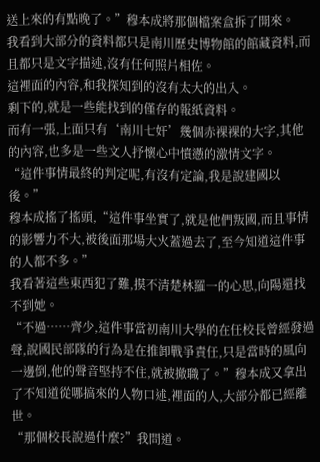送上來的有點晚了。”穆本成將那個檔案盒拆了開來。
我看到大部分的資料都只是南川歷史博物館的館藏資料,而且都只是文字描述,沒有任何照片相佐。
這裡面的內容,和我探知到的沒有太大的出入。
剩下的,就是一些能找到的僅存的報紙資料。
而有一張,上面只有‘南川七奸’幾個赤裸裸的大字,其他的內容,也多是一些文人抒懷心中憤懣的激情文字。
“這件事情最終的判定呢,有沒有定論,我是說建國以後。”
穆本成搖了搖頭,“這件事坐實了,就是他們叛國,而且事情的影響力不大,被後面那場大火蓋過去了,至今知道這件事的人都不多。”
我看著這些東西犯了難,摸不清楚林羅一的心思,向陽還找不到她。
“不過……齊少,這件事當初南川大學的在任校長曾經發過聲,說國民部隊的行為是在推卸戰爭責任,只是當時的風向一邊倒,他的聲音堅持不住,就被撤職了。”穆本成又拿出了不知道從哪搞來的人物口述,裡面的人,大部分都已經離世。
“那個校長說過什麼?”我問道。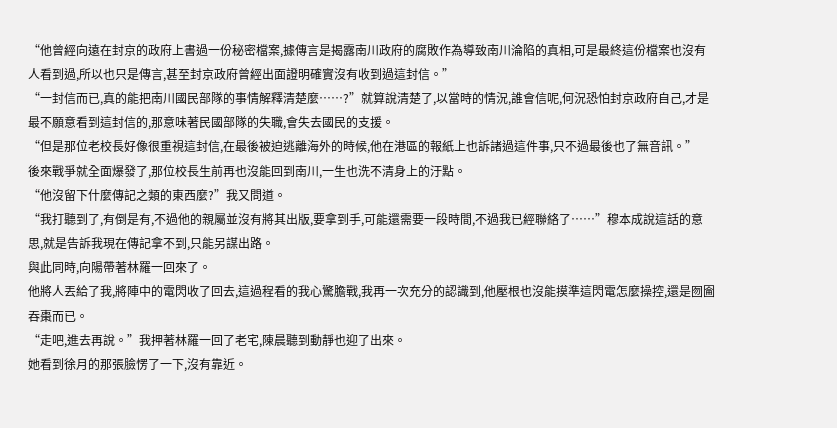“他曾經向遠在封京的政府上書過一份秘密檔案,據傳言是揭露南川政府的腐敗作為導致南川淪陷的真相,可是最終這份檔案也沒有人看到過,所以也只是傳言,甚至封京政府曾經出面證明確實沒有收到過這封信。”
“一封信而已,真的能把南川國民部隊的事情解釋清楚麼……?”就算說清楚了,以當時的情況,誰會信呢,何況恐怕封京政府自己,才是最不願意看到這封信的,那意味著民國部隊的失職,會失去國民的支援。
“但是那位老校長好像很重視這封信,在最後被迫逃離海外的時候,他在港區的報紙上也訴諸過這件事,只不過最後也了無音訊。”
後來戰爭就全面爆發了,那位校長生前再也沒能回到南川,一生也洗不清身上的汙點。
“他沒留下什麼傳記之類的東西麼?”我又問道。
“我打聽到了,有倒是有,不過他的親屬並沒有將其出版,要拿到手,可能還需要一段時間,不過我已經聯絡了……”穆本成說這話的意思,就是告訴我現在傳記拿不到,只能另謀出路。
與此同時,向陽帶著林羅一回來了。
他將人丟給了我,將陣中的電閃收了回去,這過程看的我心驚膽戰,我再一次充分的認識到,他壓根也沒能摸準這閃電怎麼操控,還是囫圇吞棗而已。
“走吧,進去再說。”我押著林羅一回了老宅,陳晨聽到動靜也迎了出來。
她看到徐月的那張臉愣了一下,沒有靠近。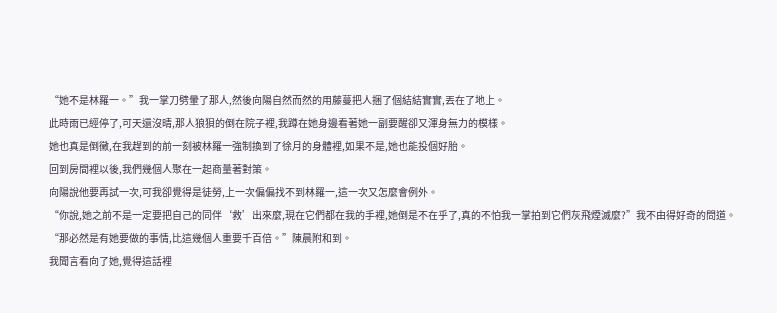“她不是林羅一。”我一掌刀劈暈了那人,然後向陽自然而然的用藤蔓把人捆了個結結實實,丟在了地上。
此時雨已經停了,可天還沒晴,那人狼狽的倒在院子裡,我蹲在她身邊看著她一副要醒卻又渾身無力的模樣。
她也真是倒黴,在我趕到的前一刻被林羅一強制換到了徐月的身體裡,如果不是,她也能投個好胎。
回到房間裡以後,我們幾個人聚在一起商量著對策。
向陽說他要再試一次,可我卻覺得是徒勞,上一次偏偏找不到林羅一,這一次又怎麼會例外。
“你說,她之前不是一定要把自己的同伴‘救’出來麼,現在它們都在我的手裡,她倒是不在乎了,真的不怕我一掌拍到它們灰飛煙滅麼?”我不由得好奇的問道。
“那必然是有她要做的事情,比這幾個人重要千百倍。”陳晨附和到。
我聞言看向了她,覺得這話裡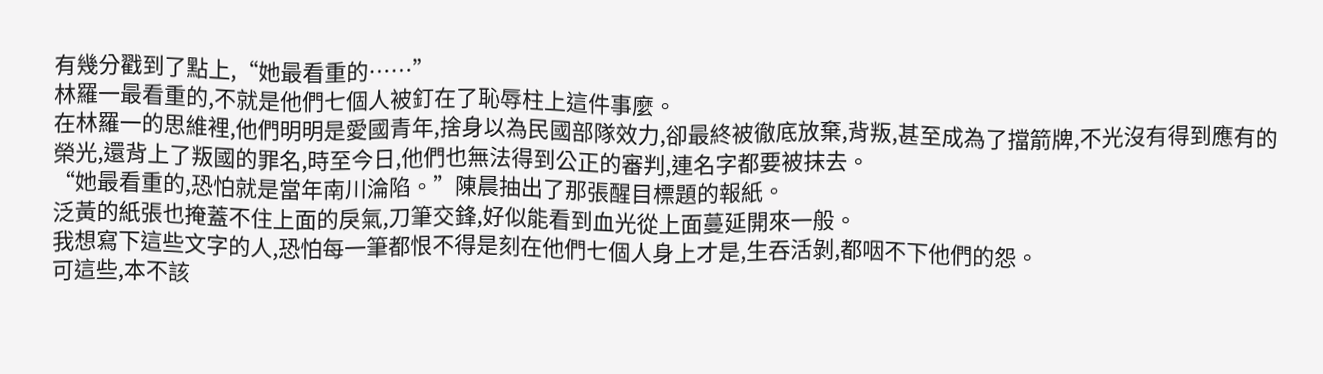有幾分戳到了點上,“她最看重的……”
林羅一最看重的,不就是他們七個人被釘在了恥辱柱上這件事麼。
在林羅一的思維裡,他們明明是愛國青年,捨身以為民國部隊效力,卻最終被徹底放棄,背叛,甚至成為了擋箭牌,不光沒有得到應有的榮光,還背上了叛國的罪名,時至今日,他們也無法得到公正的審判,連名字都要被抹去。
“她最看重的,恐怕就是當年南川淪陷。”陳晨抽出了那張醒目標題的報紙。
泛黃的紙張也掩蓋不住上面的戾氣,刀筆交鋒,好似能看到血光從上面蔓延開來一般。
我想寫下這些文字的人,恐怕每一筆都恨不得是刻在他們七個人身上才是,生吞活剝,都咽不下他們的怨。
可這些,本不該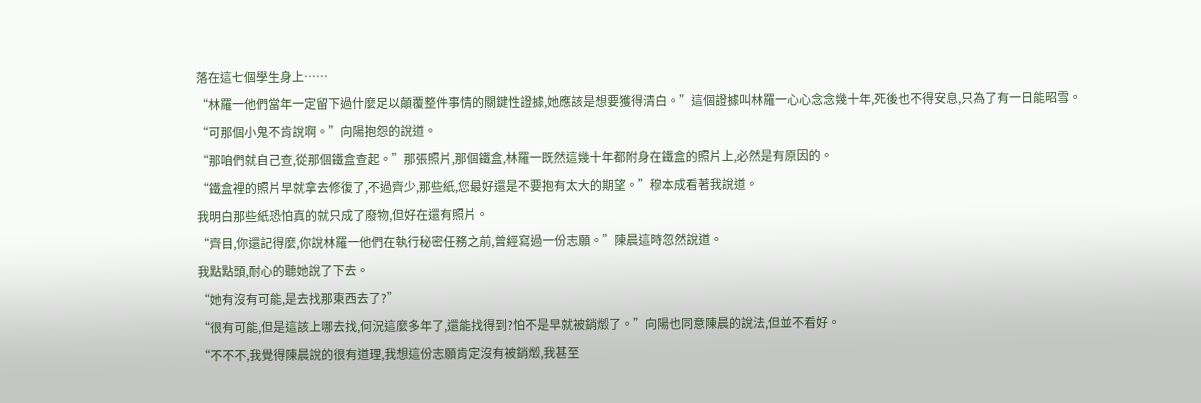落在這七個學生身上……
“林羅一他們當年一定留下過什麼足以顛覆整件事情的關鍵性證據,她應該是想要獲得清白。”這個證據叫林羅一心心念念幾十年,死後也不得安息,只為了有一日能昭雪。
“可那個小鬼不肯說啊。”向陽抱怨的說道。
“那咱們就自己查,從那個鐵盒查起。”那張照片,那個鐵盒,林羅一既然這幾十年都附身在鐵盒的照片上,必然是有原因的。
“鐵盒裡的照片早就拿去修復了,不過齊少,那些紙,您最好還是不要抱有太大的期望。”穆本成看著我說道。
我明白那些紙恐怕真的就只成了廢物,但好在還有照片。
“齊目,你還記得麼,你說林羅一他們在執行秘密任務之前,曾經寫過一份志願。”陳晨這時忽然說道。
我點點頭,耐心的聽她說了下去。
“她有沒有可能,是去找那東西去了?”
“很有可能,但是這該上哪去找,何況這麼多年了,還能找得到?怕不是早就被銷燬了。”向陽也同意陳晨的說法,但並不看好。
“不不不,我覺得陳晨說的很有道理,我想這份志願肯定沒有被銷燬,我甚至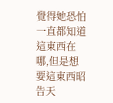覺得她恐怕一直都知道這東西在哪,但是想要這東西昭告天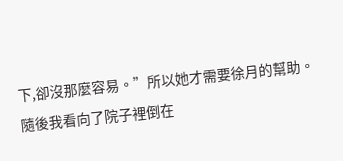下,卻沒那麼容易。”所以她才需要徐月的幫助。
隨後我看向了院子裡倒在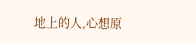地上的人,心想原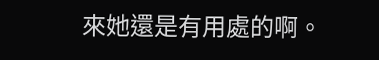來她還是有用處的啊。